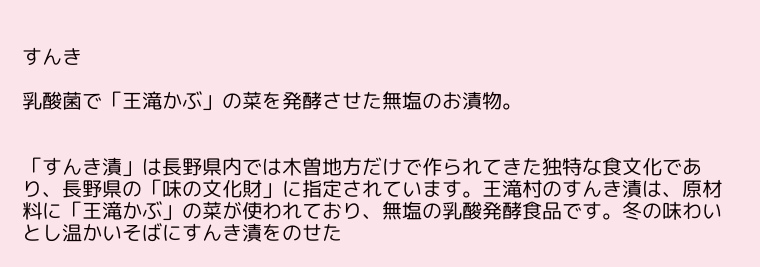すんき

乳酸菌で「王滝かぶ」の菜を発酵させた無塩のお漬物。


「すんき漬」は長野県内では木曽地方だけで作られてきた独特な食文化であり、長野県の「味の文化財」に指定されています。王滝村のすんき漬は、原材料に「王滝かぶ」の菜が使われており、無塩の乳酸発酵食品です。冬の味わいとし温かいそばにすんき漬をのせた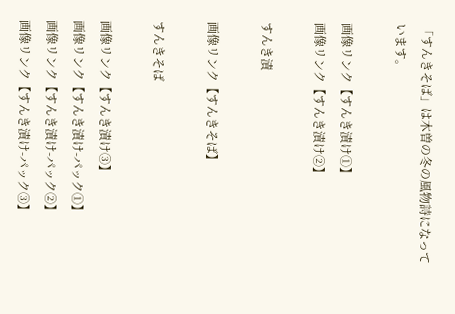「すんきそば」は木曽の冬の風物詩になっています。

画像リンク【すんき漬け①】
画像リンク【すんき漬け②】

すんき漬

画像リンク【すんきそば】

すんきそば

画像リンク【すんき漬け③】
画像リンク【すんき漬け-パック①】
画像リンク【すんき漬け-パック②】
画像リンク【すんき漬け-パック③】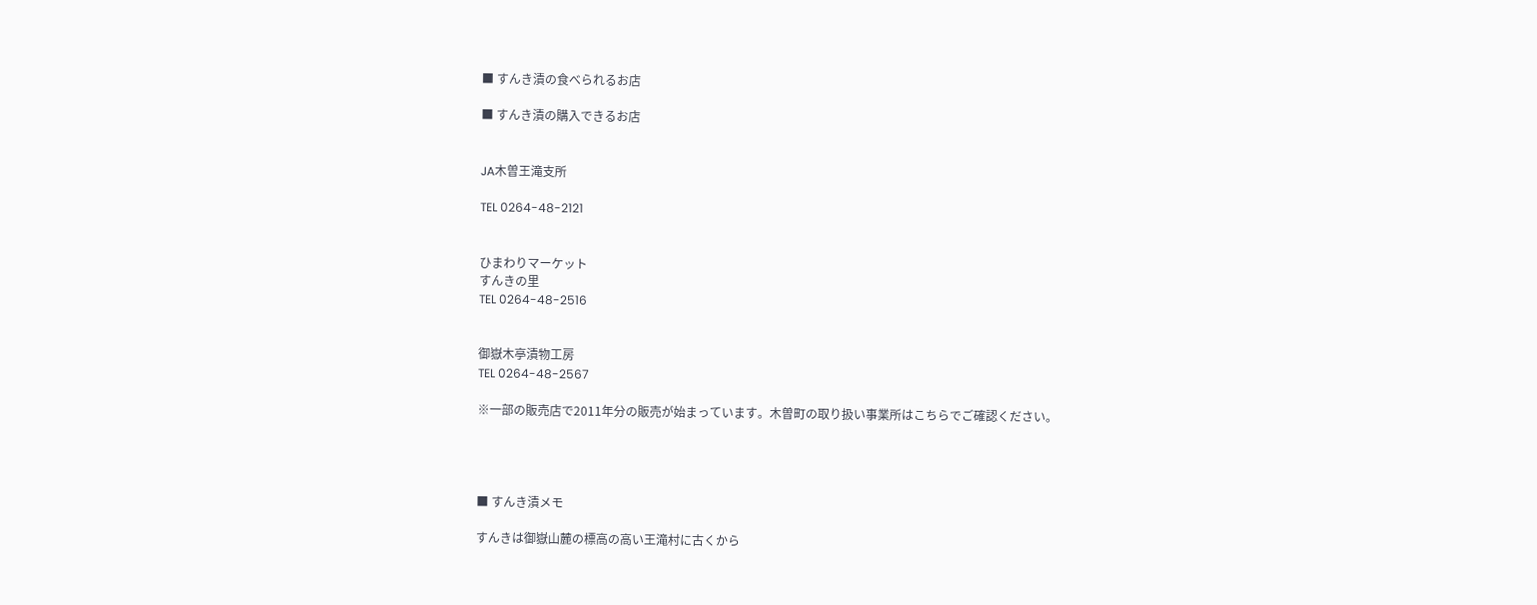■ すんき漬の食べられるお店

■ すんき漬の購入できるお店


JA木曽王滝支所

TEL 0264-48-2121


ひまわりマーケット
すんきの里
TEL 0264-48-2516


御嶽木亭漬物工房
TEL 0264-48-2567

※一部の販売店で2011年分の販売が始まっています。木曽町の取り扱い事業所はこちらでご確認ください。




■ すんき漬メモ

すんきは御嶽山麓の標高の高い王滝村に古くから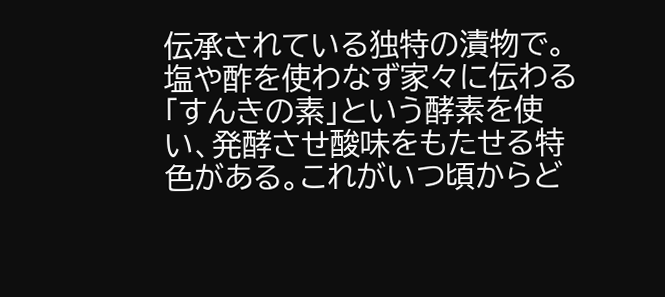伝承されている独特の漬物で。
塩や酢を使わなず家々に伝わる「すんきの素」という酵素を使い、発酵させ酸味をもたせる特色がある。これがいつ頃からど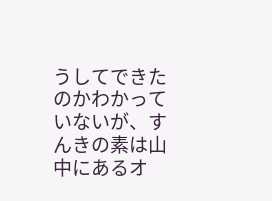うしてできたのかわかっていないが、すんきの素は山中にあるオ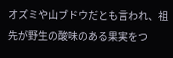オズミや山ブドウだとも言われ、祖先が野生の酸味のある果実をつ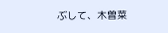ぶして、木曽菜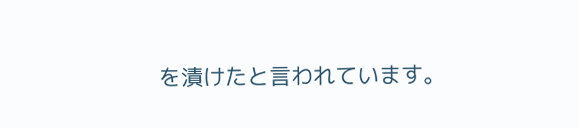を漬けたと言われています。